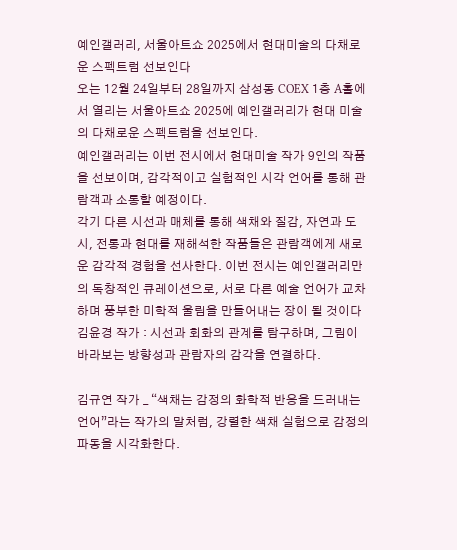예인갤러리, 서울아트쇼 2025에서 현대미술의 다채로운 스펙트럼 선보인다
오는 12월 24일부터 28일까지 삼성동 COEX 1층 A홀에서 열리는 서울아트쇼 2025에 예인갤러리가 현대 미술의 다채로운 스펙트럼을 선보인다.
예인갤러리는 이번 전시에서 현대미술 작가 9인의 작품을 선보이며, 감각적이고 실험적인 시각 언어를 통해 관람객과 소통할 예정이다.
각기 다른 시선과 매체를 통해 색채와 질감, 자연과 도시, 전통과 현대를 재해석한 작품들은 관람객에게 새로운 감각적 경험을 선사한다. 이번 전시는 예인갤러리만의 독창적인 큐레이션으로, 서로 다른 예술 언어가 교차하며 풍부한 미학적 울림을 만들어내는 장이 될 것이다
김윤경 작가 : 시선과 회화의 관계를 탐구하며, 그림이 바라보는 방향성과 관람자의 감각을 연결하다.

김규연 작가 _ “색채는 감정의 화학적 반응을 드러내는 언어”라는 작가의 말처럼, 강렬한 색채 실험으로 감정의 파동을 시각화한다.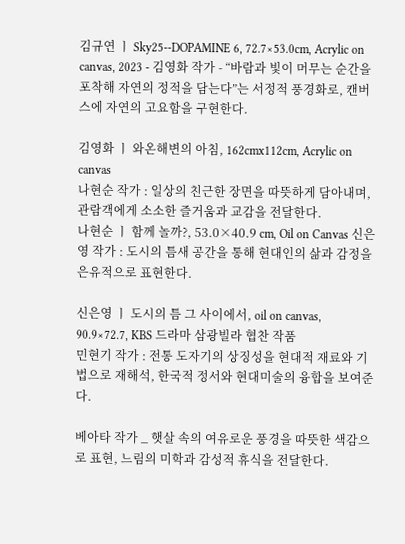김규연 ㅣ Sky25--DOPAMINE 6, 72.7×53.0cm, Acrylic on canvas, 2023 - 김영화 작가 - “바람과 빛이 머무는 순간을 포착해 자연의 정적을 담는다”는 서정적 풍경화로, 캔버스에 자연의 고요함을 구현한다.

김영화 ㅣ 와온해변의 아침, 162cmx112cm, Acrylic on canvas
나현순 작가 : 일상의 친근한 장면을 따뜻하게 담아내며, 관람객에게 소소한 즐거움과 교감을 전달한다.
나현순 ㅣ 함께 놀까?, 53.0×40.9 cm, Oil on Canvas 신은영 작가 : 도시의 틈새 공간을 통해 현대인의 삶과 감정을 은유적으로 표현한다.

신은영 ㅣ 도시의 틈 그 사이에서, oil on canvas, 90.9×72.7, KBS 드라마 삼광빌라 협찬 작품
민현기 작가 : 전통 도자기의 상징성을 현대적 재료와 기법으로 재해석, 한국적 정서와 현대미술의 융합을 보여준다.

베아타 작가 _ 햇살 속의 여유로운 풍경을 따뜻한 색감으로 표현, 느림의 미학과 감성적 휴식을 전달한다.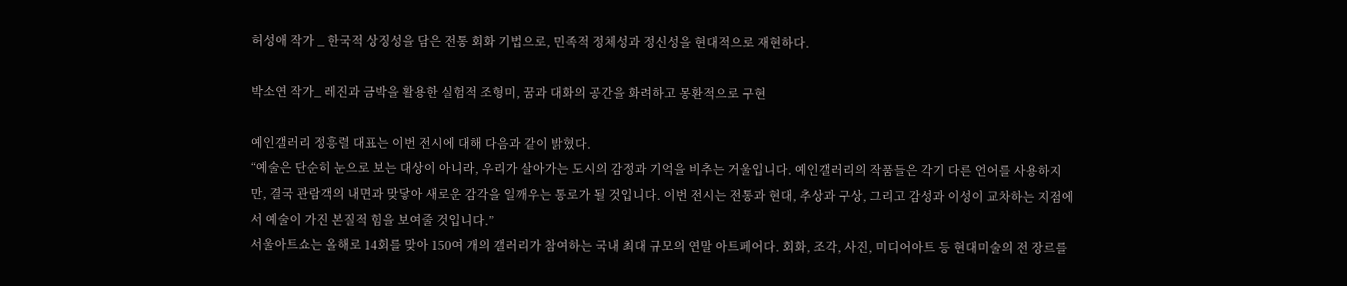허성애 작가 _ 한국적 상징성을 담은 전통 회화 기법으로, 민족적 정체성과 정신성을 현대적으로 재현하다.

박소연 작가_ 레진과 금박을 활용한 실험적 조형미, 꿈과 대화의 공간을 화려하고 몽환적으로 구현

예인갤러리 정흥렬 대표는 이번 전시에 대해 다음과 같이 밝혔다.
“예술은 단순히 눈으로 보는 대상이 아니라, 우리가 살아가는 도시의 감정과 기억을 비추는 거울입니다. 예인갤러리의 작품들은 각기 다른 언어를 사용하지만, 결국 관람객의 내면과 맞닿아 새로운 감각을 일깨우는 통로가 될 것입니다. 이번 전시는 전통과 현대, 추상과 구상, 그리고 감성과 이성이 교차하는 지점에서 예술이 가진 본질적 힘을 보여줄 것입니다.”
서울아트쇼는 올해로 14회를 맞아 150여 개의 갤러리가 참여하는 국내 최대 규모의 연말 아트페어다. 회화, 조각, 사진, 미디어아트 등 현대미술의 전 장르를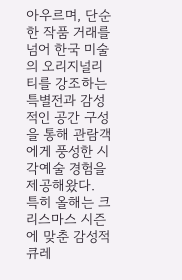아우르며, 단순한 작품 거래를 넘어 한국 미술의 오리지널리티를 강조하는 특별전과 감성적인 공간 구성을 통해 관람객에게 풍성한 시각예술 경험을 제공해왔다.
특히 올해는 크리스마스 시즌에 맞춘 감성적 큐레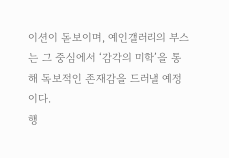이션이 돋보이며, 예인갤러리의 부스는 그 중심에서 ‘감각의 미학’을 통해 독보적인 존재감을 드러낼 예정이다.
행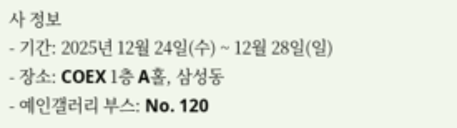사 정보
- 기간: 2025년 12월 24일(수) ~ 12월 28일(일)
- 장소: COEX 1층 A홀, 삼성동
- 예인갤러리 부스: No. 120